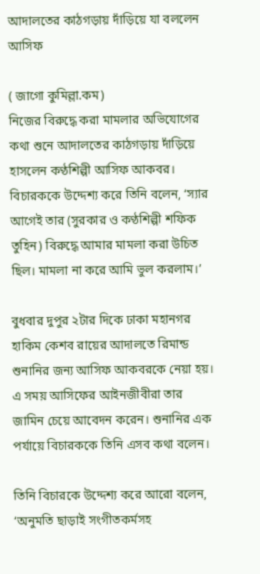আদালতের কাঠগড়ায় দাঁড়িয়ে যা বললেন আসিফ

( জাগো কুমিল্লা.কম)
নিজের বিরুদ্ধে করা মামলার অভিযোগের কথা শুনে আদালতের কাঠগড়ায় দাঁড়িয়ে হাসলেন কণ্ঠশিল্পী আসিফ আকবর। বিচারককে উদ্দেশ্য করে তিনি বলেন, ‘স্যার আগেই তার (সুরকার ও কণ্ঠশিল্পী শফিক তুহিন) বিরুদ্ধে আমার মামলা করা উচিত ছিল। মামলা না করে আমি ভুল করলাম।’

বুধবার দুপুর ২টার দিকে ঢাকা মহানগর হাকিম কেশব রায়ের আদালতে রিমান্ড শুনানির জন্য আসিফ আকবরকে নেয়া হয়। এ সময় আসিফের আইনজীবীরা তার জামিন চেয়ে আবেদন করেন। শুনানির এক পর্যায়ে বিচারককে তিনি এসব কথা বলেন।

তিনি বিচারকে উদ্দেশ্য করে আরো বলেন, ‘অনুমতি ছাড়াই সংগীতকর্মসহ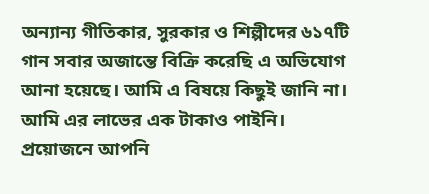অন্যান্য গীতিকার, সুরকার ও শিল্পীদের ৬১৭টি গান সবার অজান্তে বিক্রি করেছি এ অভিযোগ আনা হয়েছে। আমি এ বিষয়ে কিছুই জানি না। আমি এর লাভের এক টাকাও পাইনি। প্রয়োজনে আপনি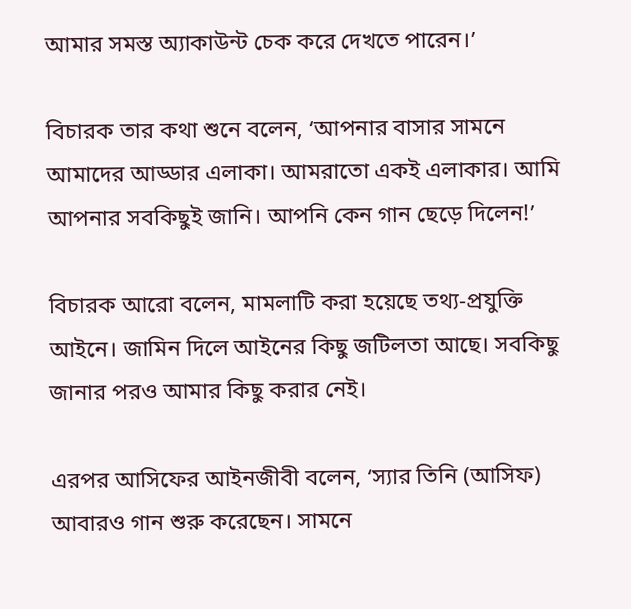আমার সমস্ত অ্যাকাউন্ট চেক করে দেখতে পারেন।’

বিচারক তার কথা শুনে বলেন, ‘আপনার বাসার সামনে আমাদের আড্ডার এলাকা। আমরাতো একই এলাকার। আমি আপনার সবকিছুই জানি। আপনি কেন গান ছেড়ে দিলেন!’

বিচারক আরো বলেন, মামলাটি করা হয়েছে তথ্য-প্রযুক্তি আইনে। জামিন দিলে আইনের কিছু জটিলতা আছে। সবকিছু জানার পরও আমার কিছু করার নেই।

এরপর আসিফের আইনজীবী বলেন, ‘স্যার তিনি (আসিফ) আবারও গান শুরু করেছেন। সামনে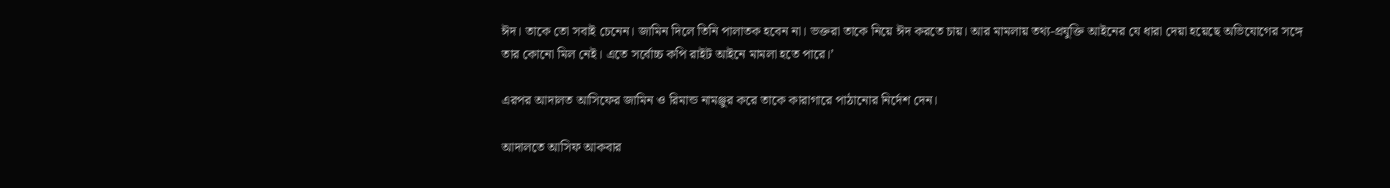ঈদ। তাকে তো সবাই চেনেন। জামিন দিলে তিনি পালাতক হবেন না। ভক্তরা তাকে নিয়ে ঈদ করতে চায়। আর মামলায় তথ্য-প্রযুক্তি আইনের যে ধারা দেয়া হয়েছে অভিযোগের সঙ্গে তার কোনো মিল নেই। এতে সর্বোচ্চ কপি রাইট আইনে মামলা হতে পারে।’

এরপর আদালত আসিফের জামিন ও রিমান্ড নামঞ্জুর করে তাকে কারাগারে পাঠানোর নির্দেশ দেন।

আদালতে আসিফ আকবার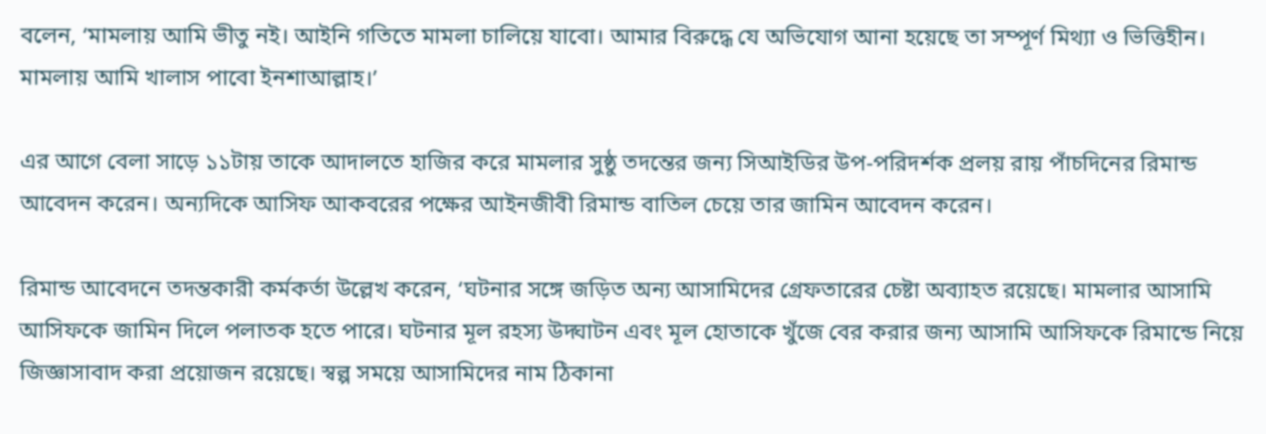বলেন, ‘মামলায় আমি ভীতু নই। আইনি গতিতে মামলা চালিয়ে যাবো। আমার বিরুদ্ধে যে অভিযোগ আনা হয়েছে তা সম্পূর্ণ মিথ্যা ও ভিত্তিহীন। মামলায় আমি খালাস পাবো ইনশাআল্লাহ।’

এর আগে বেলা সাড়ে ১১টায় তাকে আদালতে হাজির করে মামলার সুষ্ঠু তদন্তের জন্য সিআইডির উপ-পরিদর্শক প্রলয় রায় পাঁচদিনের রিমান্ড আবেদন করেন। অন্যদিকে আসিফ আকবরের পক্ষের আইনজীবী রিমান্ড বাতিল চেয়ে তার জামিন আবেদন করেন।

রিমান্ড আবেদনে তদন্তকারী কর্মকর্তা উল্লেখ করেন, ‘ঘটনার সঙ্গে জড়িত অন্য আসামিদের গ্রেফতারের চেষ্টা অব্যাহত রয়েছে। মামলার আসামি আসিফকে জামিন দিলে পলাতক হতে পারে। ঘটনার মূল রহস্য উদ্ঘাটন এবং মূল হোতাকে খুঁজে বের করার জন্য আসামি আসিফকে রিমান্ডে নিয়ে জিজ্ঞাসাবাদ করা প্রয়োজন রয়েছে। স্বল্প সময়ে আসামিদের নাম ঠিকানা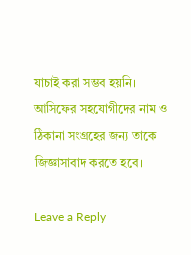যাচাই করা সম্ভব হয়নি। আসিফের সহযোগীদের নাম ও ঠিকানা সংগ্রহের জন্য তাকে জিজ্ঞাসাবাদ করতে হবে।

Leave a Reply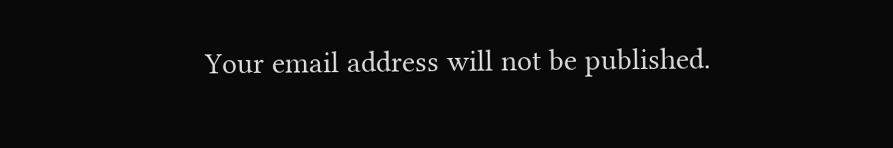Your email address will not be published.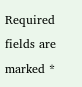Required fields are marked *